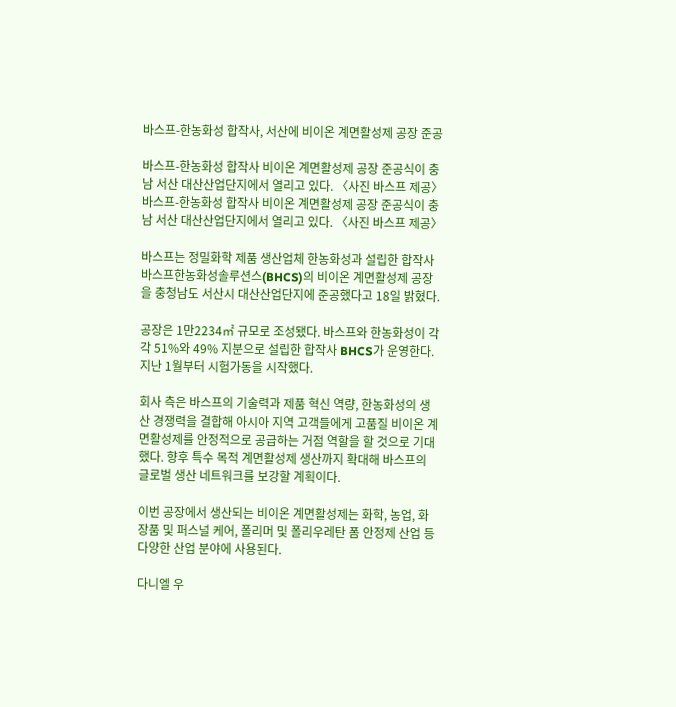바스프-한농화성 합작사, 서산에 비이온 계면활성제 공장 준공

바스프-한농화성 합작사 비이온 계면활성제 공장 준공식이 충남 서산 대산산업단지에서 열리고 있다. 〈사진 바스프 제공〉
바스프-한농화성 합작사 비이온 계면활성제 공장 준공식이 충남 서산 대산산업단지에서 열리고 있다. 〈사진 바스프 제공〉

바스프는 정밀화학 제품 생산업체 한농화성과 설립한 합작사 바스프한농화성솔루션스(BHCS)의 비이온 계면활성제 공장을 충청남도 서산시 대산산업단지에 준공했다고 18일 밝혔다.

공장은 1만2234㎡ 규모로 조성됐다. 바스프와 한농화성이 각각 51%와 49% 지분으로 설립한 합작사 BHCS가 운영한다. 지난 1월부터 시험가동을 시작했다.

회사 측은 바스프의 기술력과 제품 혁신 역량, 한농화성의 생산 경쟁력을 결합해 아시아 지역 고객들에게 고품질 비이온 계면활성제를 안정적으로 공급하는 거점 역할을 할 것으로 기대했다. 향후 특수 목적 계면활성제 생산까지 확대해 바스프의 글로벌 생산 네트워크를 보강할 계획이다.

이번 공장에서 생산되는 비이온 계면활성제는 화학, 농업, 화장품 및 퍼스널 케어, 폴리머 및 폴리우레탄 폼 안정제 산업 등 다양한 산업 분야에 사용된다.

다니엘 우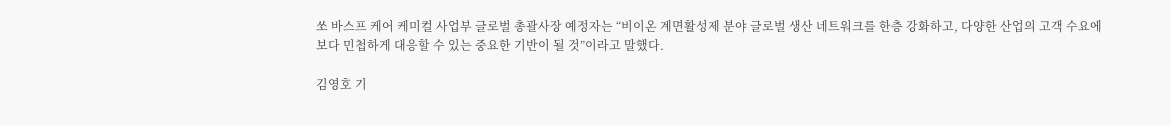쏘 바스프 케어 케미컬 사업부 글로벌 총괄사장 예정자는 “비이온 계면활성제 분야 글로벌 생산 네트워크를 한층 강화하고, 다양한 산업의 고객 수요에 보다 민첩하게 대응할 수 있는 중요한 기반이 될 것”이라고 말했다.

김영호 기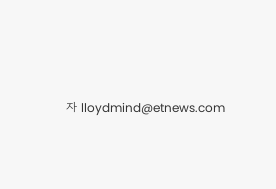자 lloydmind@etnews.com